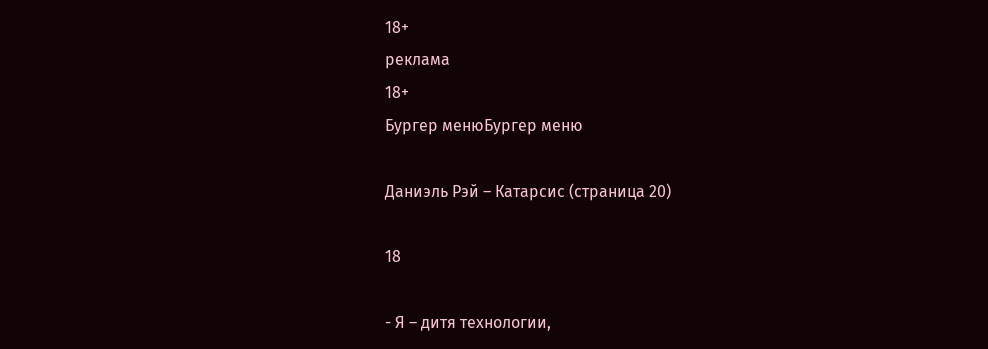18+
реклама
18+
Бургер менюБургер меню

Даниэль Рэй – Катарсис (страница 20)

18

- Я – дитя технологии,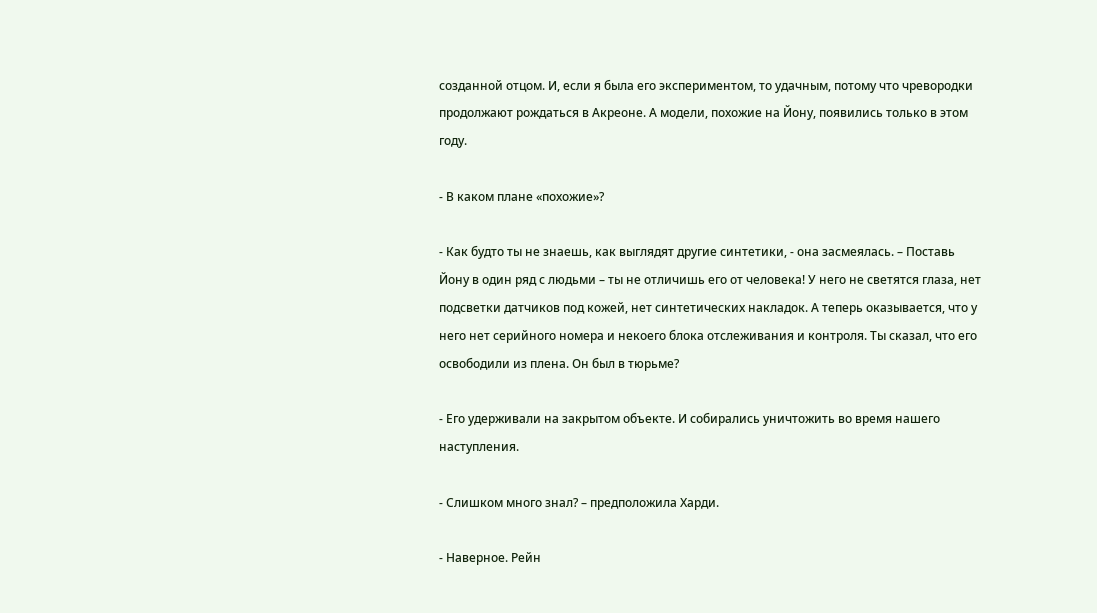созданной отцом. И, если я была его экспериментом, то удачным, потому что чревородки продолжают рождаться в Акреоне. А модели, похожие на Йону, появились только в этом году.

- В каком плане «похожие»?

- Как будто ты не знаешь, как выглядят другие синтетики, - она засмеялась. – Поставь Йону в один ряд с людьми – ты не отличишь его от человека! У него не светятся глаза, нет подсветки датчиков под кожей, нет синтетических накладок. А теперь оказывается, что у него нет серийного номера и некоего блока отслеживания и контроля. Ты сказал, что его освободили из плена. Он был в тюрьме?

- Его удерживали на закрытом объекте. И собирались уничтожить во время нашего наступления.

- Слишком много знал? – предположила Харди.

- Наверное. Рейн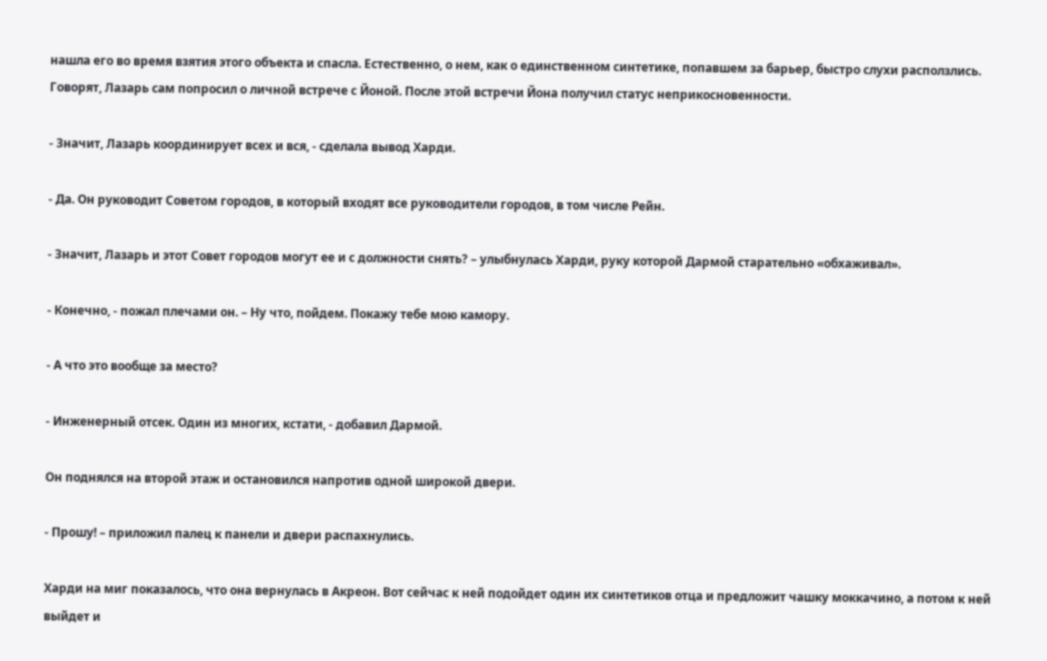нашла его во время взятия этого объекта и спасла. Естественно, о нем, как о единственном синтетике, попавшем за барьер, быстро слухи расползлись. Говорят, Лазарь сам попросил о личной встрече с Йоной. После этой встречи Йона получил статус неприкосновенности.

- Значит, Лазарь координирует всех и вся, - сделала вывод Харди.

- Да. Он руководит Советом городов, в который входят все руководители городов, в том числе Рейн.

- Значит, Лазарь и этот Совет городов могут ее и с должности снять? – улыбнулась Харди, руку которой Дармой старательно «обхаживал».

- Конечно, - пожал плечами он. – Ну что, пойдем. Покажу тебе мою камору.

- А что это вообще за место?

- Инженерный отсек. Один из многих, кстати, - добавил Дармой.

Он поднялся на второй этаж и остановился напротив одной широкой двери.

- Прошу! – приложил палец к панели и двери распахнулись.

Харди на миг показалось, что она вернулась в Акреон. Вот сейчас к ней подойдет один их синтетиков отца и предложит чашку моккачино, а потом к ней выйдет и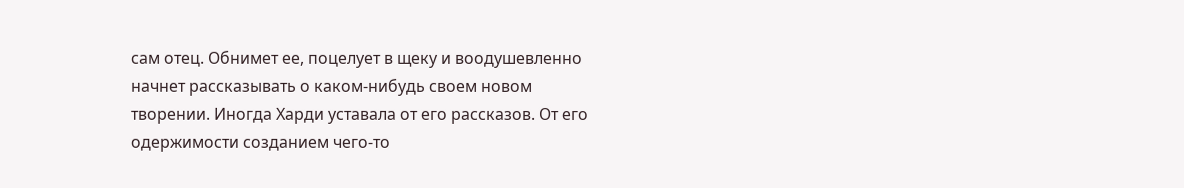сам отец. Обнимет ее, поцелует в щеку и воодушевленно начнет рассказывать о каком-нибудь своем новом творении. Иногда Харди уставала от его рассказов. От его одержимости созданием чего-то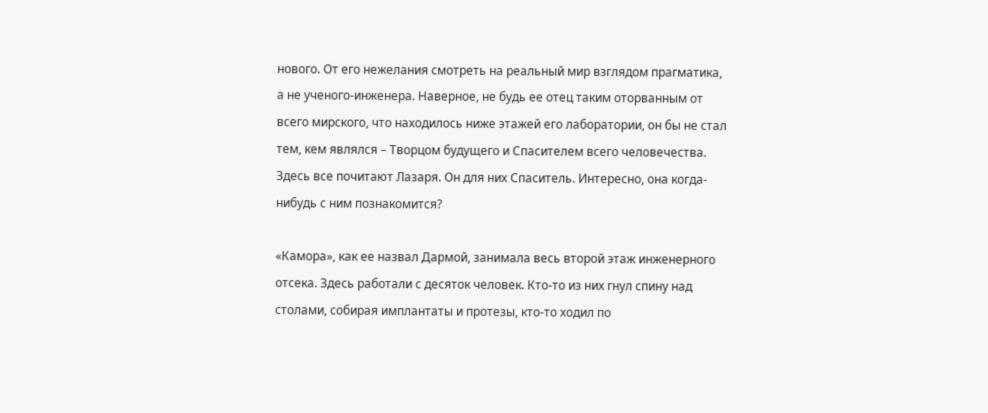нового. От его нежелания смотреть на реальный мир взглядом прагматика, а не ученого-инженера. Наверное, не будь ее отец таким оторванным от всего мирского, что находилось ниже этажей его лаборатории, он бы не стал тем, кем являлся – Творцом будущего и Спасителем всего человечества. Здесь все почитают Лазаря. Он для них Спаситель. Интересно, она когда-нибудь с ним познакомится?

«Камора», как ее назвал Дармой, занимала весь второй этаж инженерного отсека. Здесь работали с десяток человек. Кто-то из них гнул спину над столами, собирая имплантаты и протезы, кто-то ходил по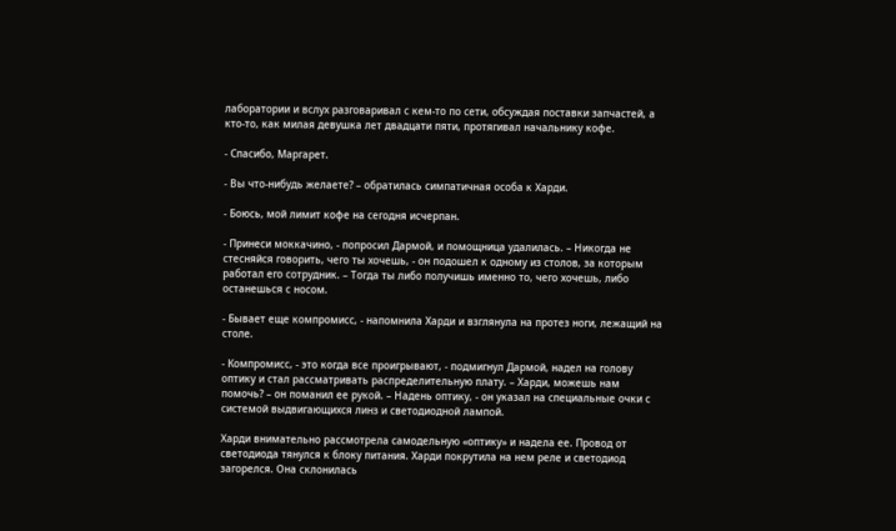лаборатории и вслух разговаривал с кем-то по сети, обсуждая поставки запчастей, а кто-то, как милая девушка лет двадцати пяти, протягивал начальнику кофе.

- Спасибо, Маргарет.

- Вы что-нибудь желаете? – обратилась симпатичная особа к Харди.

- Боюсь, мой лимит кофе на сегодня исчерпан.

- Принеси моккачино, - попросил Дармой, и помощница удалилась. – Никогда не стесняйся говорить, чего ты хочешь, - он подошел к одному из столов, за которым работал его сотрудник. – Тогда ты либо получишь именно то, чего хочешь, либо останешься с носом.

- Бывает еще компромисс, - напомнила Харди и взглянула на протез ноги, лежащий на столе.

- Компромисс, - это когда все проигрывают, - подмигнул Дармой, надел на голову оптику и стал рассматривать распределительную плату. – Харди, можешь нам помочь? – он поманил ее рукой. – Надень оптику, - он указал на специальные очки с системой выдвигающихся линз и светодиодной лампой.

Харди внимательно рассмотрела самодельную «оптику» и надела ее. Провод от светодиода тянулся к блоку питания. Харди покрутила на нем реле и светодиод загорелся. Она склонилась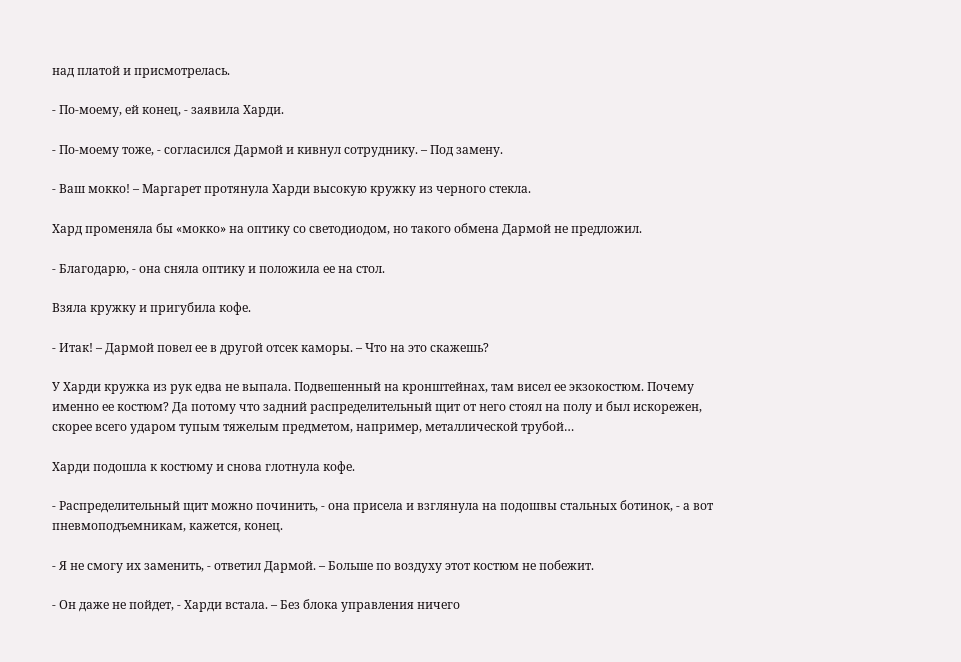над платой и присмотрелась.

- По-моему, ей конец, - заявила Харди.

- По-моему тоже, - согласился Дармой и кивнул сотруднику. – Под замену.

- Ваш мокко! – Маргарет протянула Харди высокую кружку из черного стекла.

Хард променяла бы «мокко» на оптику со светодиодом, но такого обмена Дармой не предложил.

- Благодарю, - она сняла оптику и положила ее на стол.

Взяла кружку и пригубила кофе.

- Итак! – Дармой повел ее в другой отсек каморы. – Что на это скажешь?

У Харди кружка из рук едва не выпала. Подвешенный на кронштейнах, там висел ее экзокостюм. Почему именно ее костюм? Да потому что задний распределительный щит от него стоял на полу и был искорежен, скорее всего ударом тупым тяжелым предметом, например, металлической трубой…

Харди подошла к костюму и снова глотнула кофе.

- Распределительный щит можно починить, - она присела и взглянула на подошвы стальных ботинок, - а вот пневмоподъемникам, кажется, конец.

- Я не смогу их заменить, - ответил Дармой. – Больше по воздуху этот костюм не побежит.

- Он даже не пойдет, - Харди встала. – Без блока управления ничего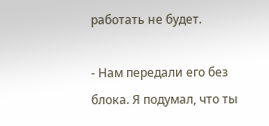работать не будет.

- Нам передали его без блока. Я подумал, что ты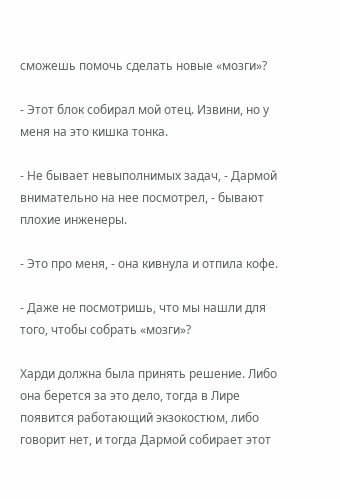сможешь помочь сделать новые «мозги»?

- Этот блок собирал мой отец. Извини, но у меня на это кишка тонка.

- Не бывает невыполнимых задач, - Дармой внимательно на нее посмотрел, - бывают плохие инженеры.

- Это про меня, - она кивнула и отпила кофе.

- Даже не посмотришь, что мы нашли для того, чтобы собрать «мозги»?

Харди должна была принять решение. Либо она берется за это дело, тогда в Лире появится работающий экзокостюм, либо говорит нет, и тогда Дармой собирает этот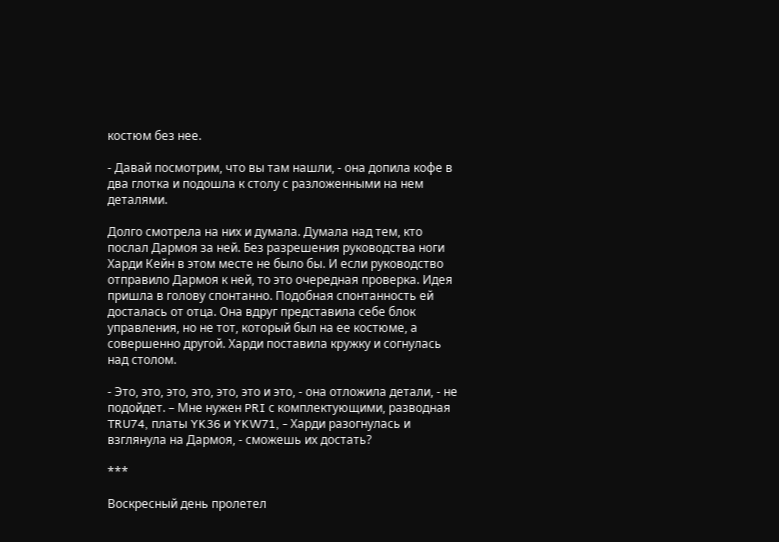костюм без нее.

- Давай посмотрим, что вы там нашли, - она допила кофе в два глотка и подошла к столу с разложенными на нем деталями.

Долго смотрела на них и думала. Думала над тем, кто послал Дармоя за ней. Без разрешения руководства ноги Харди Кейн в этом месте не было бы. И если руководство отправило Дармоя к ней, то это очередная проверка. Идея пришла в голову спонтанно. Подобная спонтанность ей досталась от отца. Она вдруг представила себе блок управления, но не тот, который был на ее костюме, а совершенно другой. Харди поставила кружку и согнулась над столом.

- Это, это, это, это, это, это и это, - она отложила детали, - не подойдет. – Мне нужен PRI с комплектующими, разводная TRU74, платы YK36 и YKW71, - Харди разогнулась и взглянула на Дармоя, - сможешь их достать?

***

Воскресный день пролетел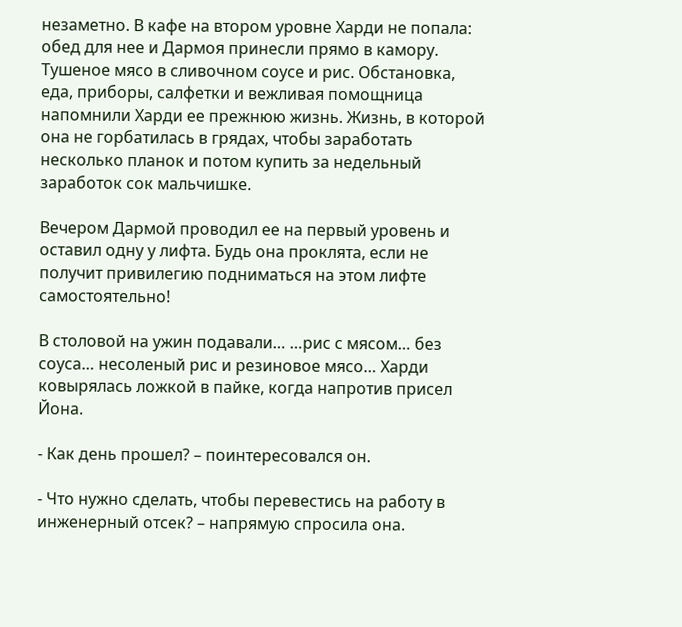незаметно. В кафе на втором уровне Харди не попала: обед для нее и Дармоя принесли прямо в камору. Тушеное мясо в сливочном соусе и рис. Обстановка, еда, приборы, салфетки и вежливая помощница напомнили Харди ее прежнюю жизнь. Жизнь, в которой она не горбатилась в грядах, чтобы заработать несколько планок и потом купить за недельный заработок сок мальчишке.

Вечером Дармой проводил ее на первый уровень и оставил одну у лифта. Будь она проклята, если не получит привилегию подниматься на этом лифте самостоятельно!

В столовой на ужин подавали… …рис с мясом… без соуса… несоленый рис и резиновое мясо… Харди ковырялась ложкой в пайке, когда напротив присел Йона.

- Как день прошел? – поинтересовался он.

- Что нужно сделать, чтобы перевестись на работу в инженерный отсек? – напрямую спросила она.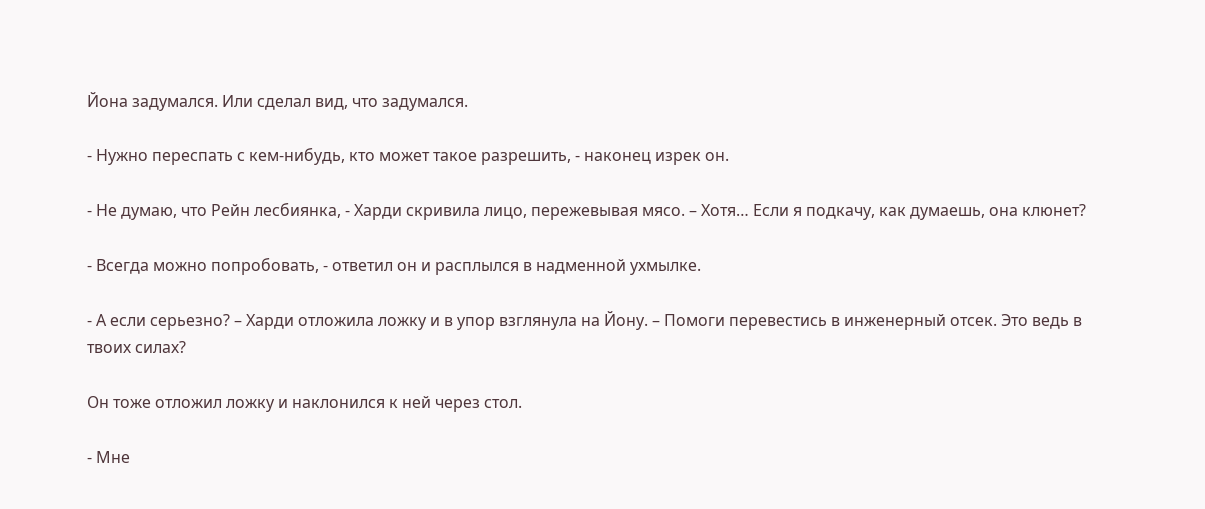Йона задумался. Или сделал вид, что задумался.

- Нужно переспать с кем-нибудь, кто может такое разрешить, - наконец изрек он.

- Не думаю, что Рейн лесбиянка, - Харди скривила лицо, пережевывая мясо. – Хотя… Если я подкачу, как думаешь, она клюнет?

- Всегда можно попробовать, - ответил он и расплылся в надменной ухмылке.

- А если серьезно? – Харди отложила ложку и в упор взглянула на Йону. – Помоги перевестись в инженерный отсек. Это ведь в твоих силах?

Он тоже отложил ложку и наклонился к ней через стол.

- Мне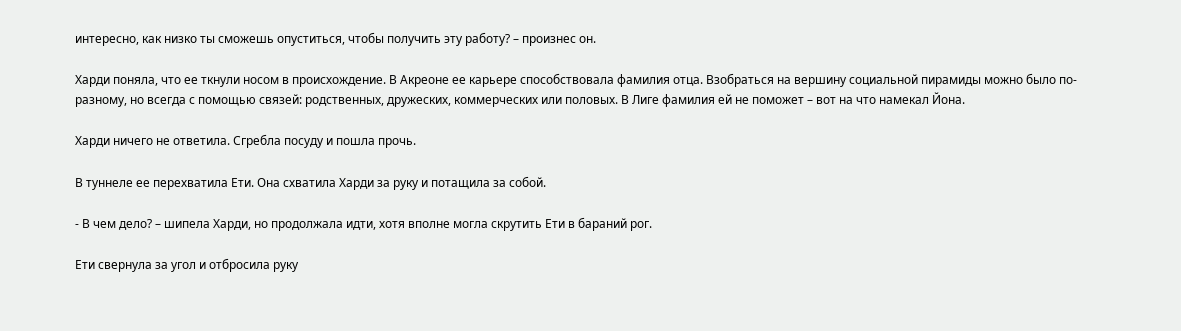интересно, как низко ты сможешь опуститься, чтобы получить эту работу? – произнес он.

Харди поняла, что ее ткнули носом в происхождение. В Акреоне ее карьере способствовала фамилия отца. Взобраться на вершину социальной пирамиды можно было по-разному, но всегда с помощью связей: родственных, дружеских, коммерческих или половых. В Лиге фамилия ей не поможет – вот на что намекал Йона.

Харди ничего не ответила. Сгребла посуду и пошла прочь.

В туннеле ее перехватила Ети. Она схватила Харди за руку и потащила за собой.

- В чем дело? – шипела Харди, но продолжала идти, хотя вполне могла скрутить Ети в бараний рог.

Ети свернула за угол и отбросила руку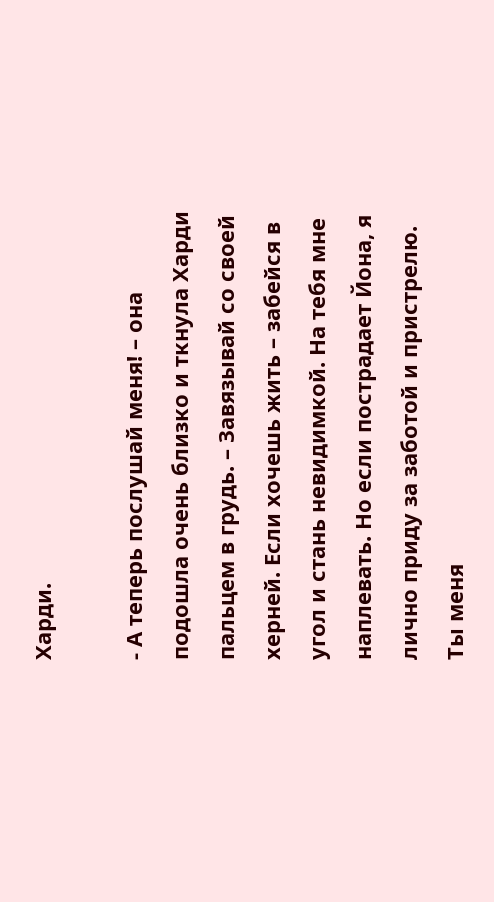Харди.

- А теперь послушай меня! – она подошла очень близко и ткнула Харди пальцем в грудь. – Завязывай со своей херней. Если хочешь жить – забейся в угол и стань невидимкой. На тебя мне наплевать. Но если пострадает Йона, я лично приду за заботой и пристрелю. Ты меня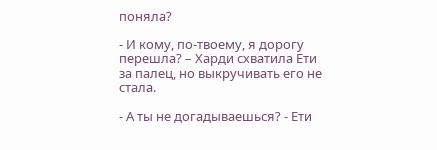поняла?

- И кому, по-твоему, я дорогу перешла? – Харди схватила Ети за палец, но выкручивать его не стала.

- А ты не догадываешься? - Ети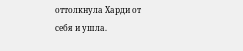оттолкнула Харди от себя и ушла.